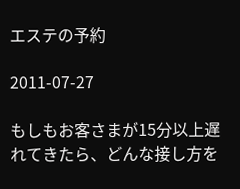エステの予約

2011-07-27

もしもお客さまが15分以上遅れてきたら、どんな接し方を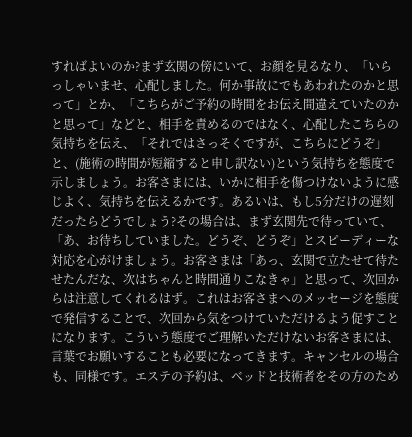すればよいのか?まず玄関の傍にいて、お顔を見るなり、「いらっしゃいませ、心配しました。何か事故にでもあわれたのかと思って」とか、「こちらがご予約の時間をお伝え間違えていたのかと思って」などと、相手を責めるのではなく、心配したこちらの気持ちを伝え、「それではさっそくですが、こちらにどうぞ」と、(施術の時間が短縮すると申し訳ない)という気持ちを態度で示しましょう。お客さまには、いかに相手を傷つけないように感じよく、気持ちを伝えるかです。あるいは、もし5分だけの遅刻だったらどうでしょう?その場合は、まず玄関先で待っていて、「あ、お待ちしていました。どうぞ、どうぞ」とスピーディーな対応を心がけましょう。お客さまは「あっ、玄関で立たせて待たせたんだな、次はちゃんと時間通りこなきゃ」と思って、次回からは注意してくれるはず。これはお客さまへのメッセージを態度で発信することで、次回から気をつけていただけるよう促すことになります。こういう態度でご理解いただけないお客さまには、言葉でお願いすることも必要になってきます。キャンセルの場合も、同様です。エステの予約は、ベッドと技術者をその方のため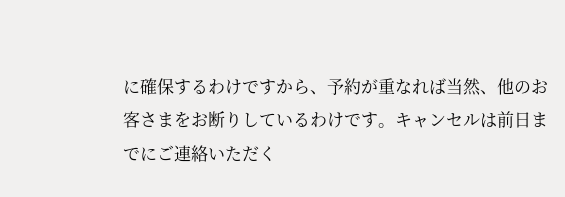に確保するわけですから、予約が重なれば当然、他のお客さまをお断りしているわけです。キャンセルは前日までにご連絡いただく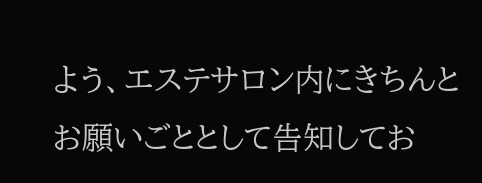よう、エステサロン内にきちんとお願いごととして告知してお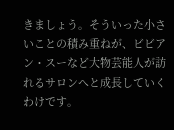きましょう。そういった小さいことの積み重ねが、ビビアン・スーなど大物芸能人が訪れるサロンへと成長していくわけです。